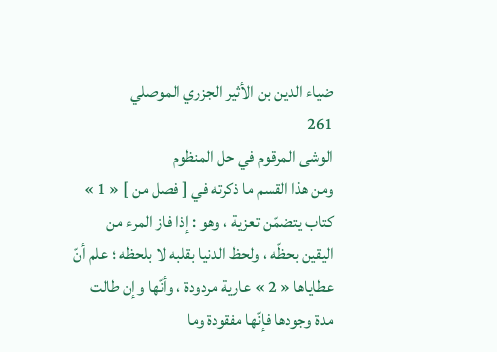ضياء الدين بن الأثير الجزري الموصلي
261
الوشى المرقوم في حل المنظوم
ومن هذا القسم ما ذكرته في [ فصل من ] « 1 » كتاب يتضمّن تعزية ، وهو : إذا فاز المرء من اليقين بحظّه ، ولحظ الدنيا بقلبه لا بلحظه ؛ علم أنّ عطاياها « 2 » عارية مردودة ، وأنّها وإن طالت مدة وجودها فإنّها مفقودة وما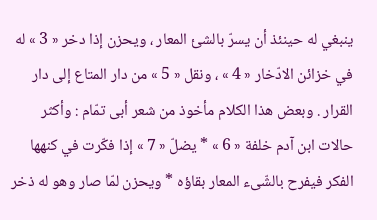ينبغي له حينئذ أن يسرّ بالشئ المعار ، ويحزن إذا دخر « 3 » له في خزائن الادّخار « 4 » ، ونقل « 5 » من دار المتاع إلى دار القرار . وبعض هذا الكلام مأخوذ من شعر أبى تمّام : وأكثر حالات ابن آدم خلفة « 6 » * يضلّ « 7 » إذا فكّرت في كنهها الفكر فيفرح بالشّىء المعار بقاؤه * ويحزن لمّا صار وهو له ذخر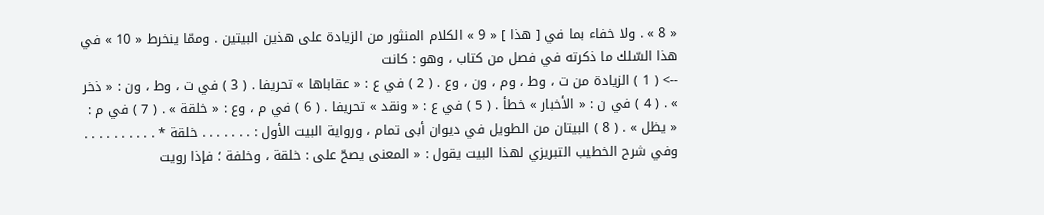« 8 » . ولا خفاء بما في [ هذا ] « 9 » الكلام المنثور من الزيادة على هذين البيتين . وممّا ينخرط « 10 » في هذا السّلك ما ذكرته في فصل من كتاب ، وهو : كانت
--> ( 1 ) الزيادة من ت ، وط ، وم ، ون ، وع . ( 2 ) في ع : « عقاباها » تحريفا . ( 3 ) في ت ، وط ، ون : « ذخر » . ( 4 ) في ن : « الأخبار » خطأ . ( 5 ) في ع : « ونقد » تحريفا . ( 6 ) في م ، وع : « خلقة » . ( 7 ) في م : « يظل » . ( 8 ) البيتان من الطويل في ديوان أبى تمام ، ورواية البيت الأول : . . . . . . . خلقة * . . . . . . . . . . وفي شرح الخطيب التبريزي لهذا البيت يقول : « المعنى يصحّ على : خلقة ، وخلفة ؛ فإذا رويت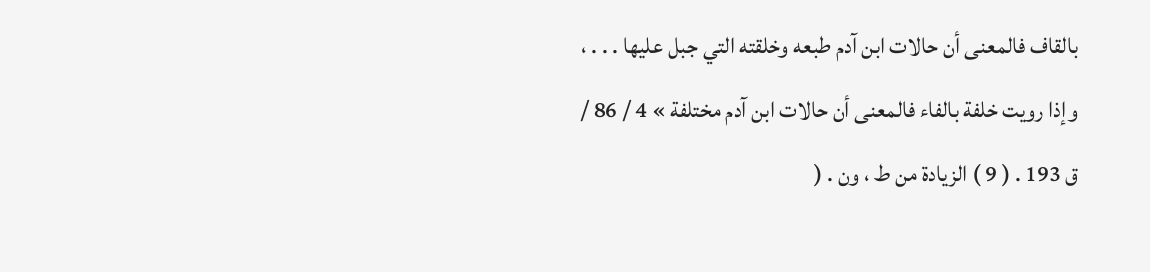بالقاف فالمعنى أن حالات ابن آدم طبعه وخلقته التي جبل عليها . . . ، وإذا رويت خلفة بالفاء فالمعنى أن حالات ابن آدم مختلفة » 4 / 86 / ق 193 . ( 9 ) الزيادة من ط ، ون . (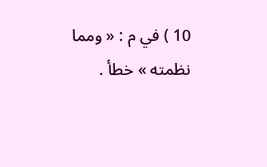10 ) في م : « ومما نظمته » خطأ .